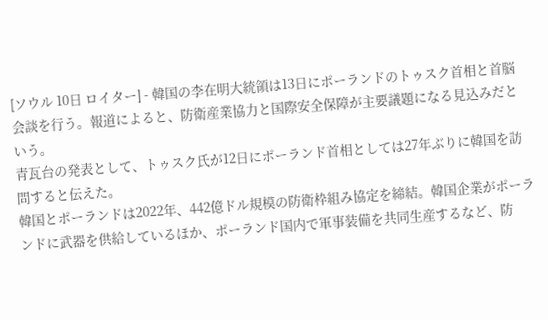[ソウル 10日 ロイター] - 韓国の李在明大統領は13日にポーランドのトゥスク首相と首脳会談を行う。報道によると、防衛産業協力と国際安全保障が主要議題になる見込みだという。
青瓦台の発表として、トゥスク氏が12日にポーランド首相としては27年ぶりに韓国を訪問すると伝えた。
韓国とポーランドは2022年、442億ドル規模の防衛枠組み協定を締結。韓国企業がポーランドに武器を供給しているほか、ポーランド国内で軍事装備を共同生産するなど、防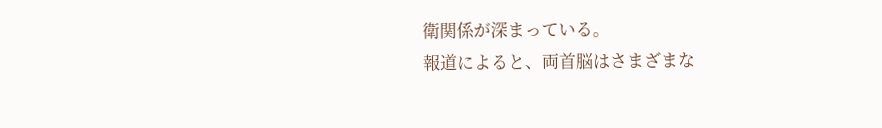衛関係が深まっている。
報道によると、両首脳はさまざまな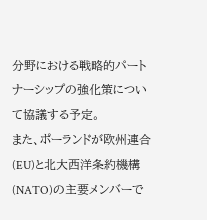分野における戦略的パートナーシップの強化策について協議する予定。
また、ポーランドが欧州連合(EU)と北大西洋条約機構(NATO)の主要メンバーで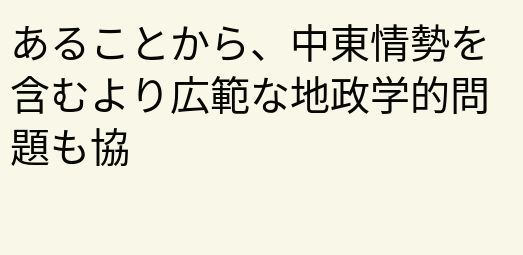あることから、中東情勢を含むより広範な地政学的問題も協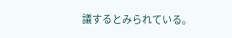議するとみられている。